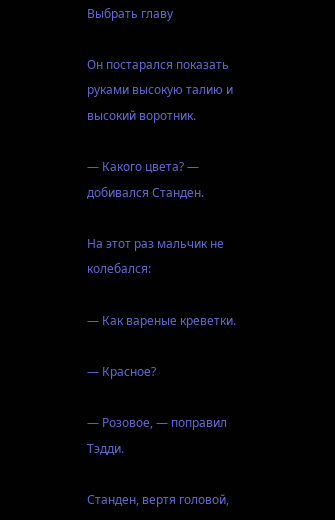Выбрать главу

Он постарался показать руками высокую талию и высокий воротник.

— Какого цвета? — добивался Станден.

На этот раз мальчик не колебался:

— Как вареные креветки.

— Красное?

— Розовое, — поправил Тэдди.

Станден, вертя головой,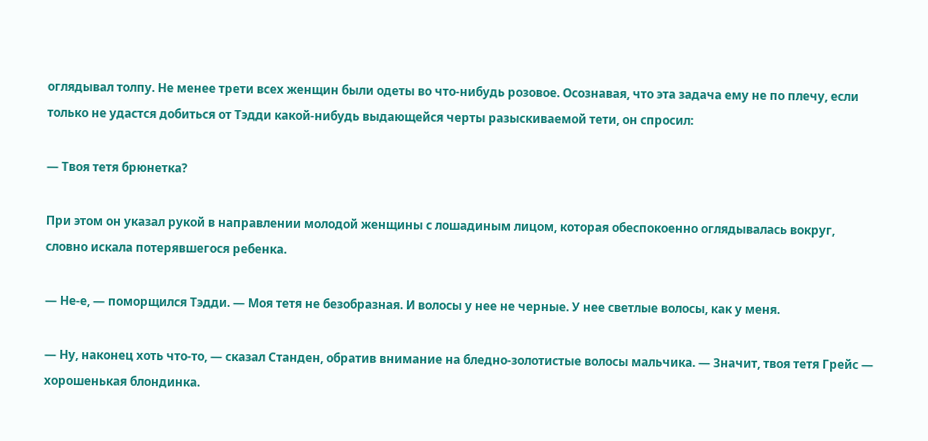оглядывал толпу. Не менее трети всех женщин были одеты во что-нибудь розовое. Осознавая, что эта задача ему не по плечу, если только не удастся добиться от Тэдди какой-нибудь выдающейся черты разыскиваемой тети, он спросил:

— Твоя тетя брюнетка?

При этом он указал рукой в направлении молодой женщины с лошадиным лицом, которая обеспокоенно оглядывалась вокруг, словно искала потерявшегося ребенка.

— Не-е, — поморщился Тэдди. — Моя тетя не безобразная. И волосы у нее не черные. У нее светлые волосы, как у меня.

— Ну, наконец хоть что-то, — сказал Станден, обратив внимание на бледно-золотистые волосы мальчика. — Значит, твоя тетя Грейс — хорошенькая блондинка.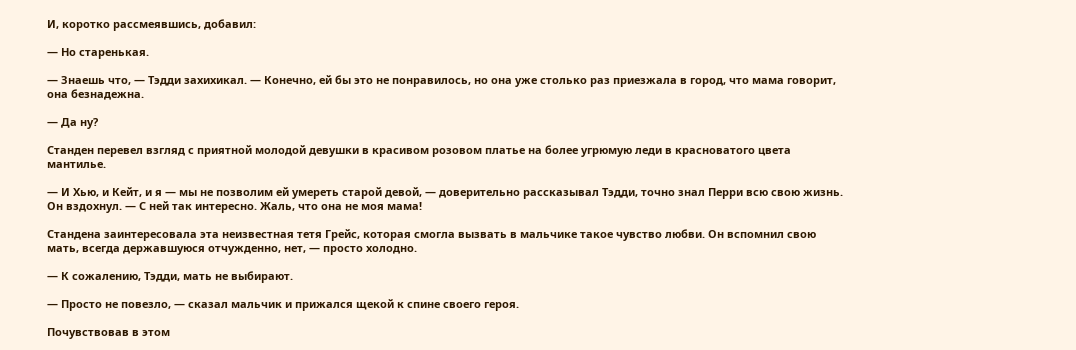И, коротко рассмеявшись, добавил:

— Но старенькая.

— Знаешь что, — Тэдди захихикал. — Конечно, ей бы это не понравилось, но она уже столько раз приезжала в город, что мама говорит, она безнадежна.

— Да ну?

Станден перевел взгляд с приятной молодой девушки в красивом розовом платье на более угрюмую леди в красноватого цвета мантилье.

— И Хью, и Кейт, и я — мы не позволим ей умереть старой девой, — доверительно рассказывал Тэдди, точно знал Перри всю свою жизнь. Он вздохнул. — С ней так интересно. Жаль, что она не моя мама!

Стандена заинтересовала эта неизвестная тетя Грейс, которая смогла вызвать в мальчике такое чувство любви. Он вспомнил свою мать, всегда державшуюся отчужденно, нет, — просто холодно.

— К сожалению, Тэдди, мать не выбирают.

— Просто не повезло, — сказал мальчик и прижался щекой к спине своего героя.

Почувствовав в этом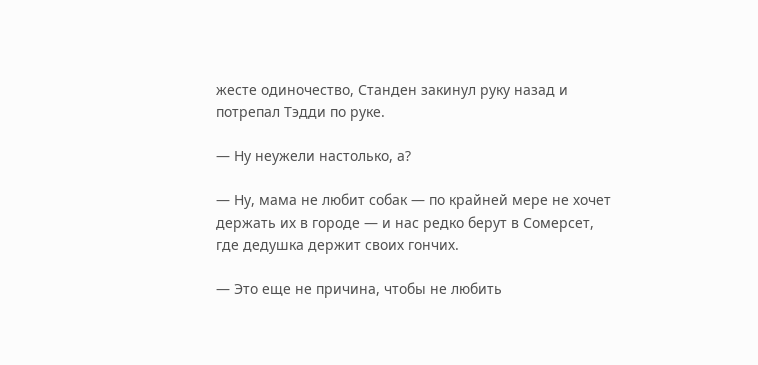жесте одиночество, Станден закинул руку назад и потрепал Тэдди по руке.

— Ну неужели настолько, а?

— Ну, мама не любит собак — по крайней мере не хочет держать их в городе — и нас редко берут в Сомерсет, где дедушка держит своих гончих.

— Это еще не причина, чтобы не любить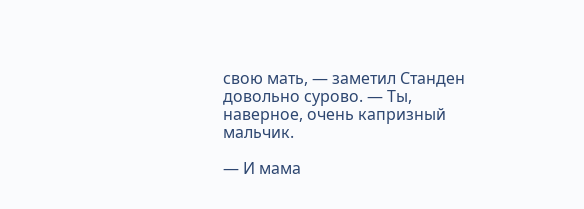свою мать, — заметил Станден довольно сурово. — Ты, наверное, очень капризный мальчик.

— И мама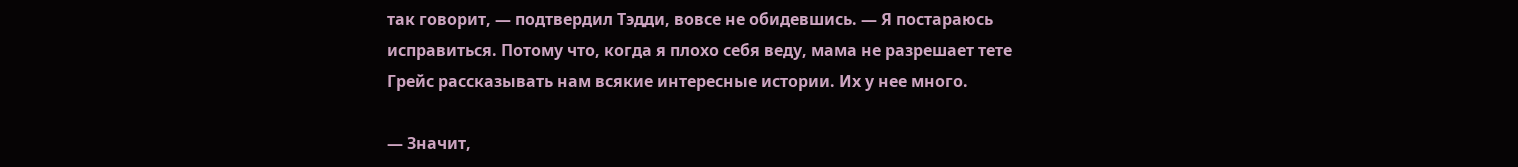так говорит, — подтвердил Тэдди, вовсе не обидевшись. — Я постараюсь исправиться. Потому что, когда я плохо себя веду, мама не разрешает тете Грейс рассказывать нам всякие интересные истории. Их у нее много.

— Значит,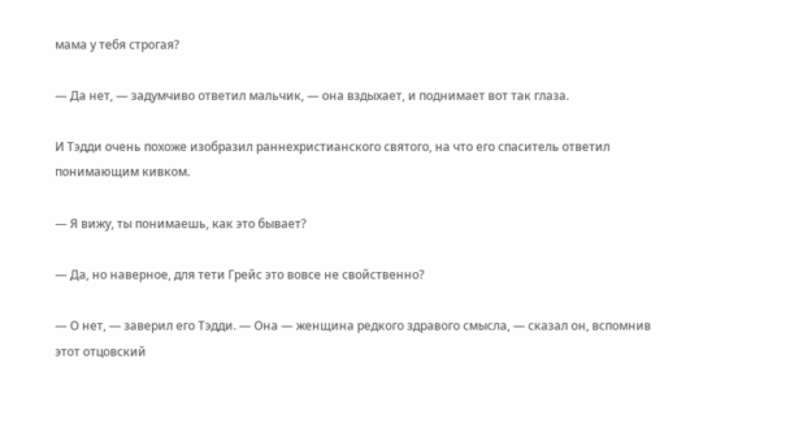мама у тебя строгая?

— Да нет, — задумчиво ответил мальчик, — она вздыхает, и поднимает вот так глаза.

И Тэдди очень похоже изобразил раннехристианского святого, на что его спаситель ответил понимающим кивком.

— Я вижу, ты понимаешь, как это бывает?

— Да, но наверное, для тети Грейс это вовсе не свойственно?

— О нет, — заверил его Тэдди. — Она — женщина редкого здравого смысла, — сказал он, вспомнив этот отцовский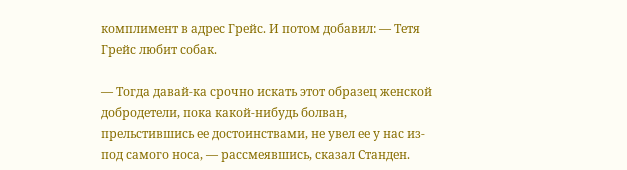комплимент в адрес Грейс. И потом добавил: — Тетя Грейс любит собак.

— Тогда давай-ка срочно искать этот образец женской добродетели, пока какой-нибудь болван, прельстившись ее достоинствами, не увел ее у нас из-под самого носа, — рассмеявшись, сказал Станден.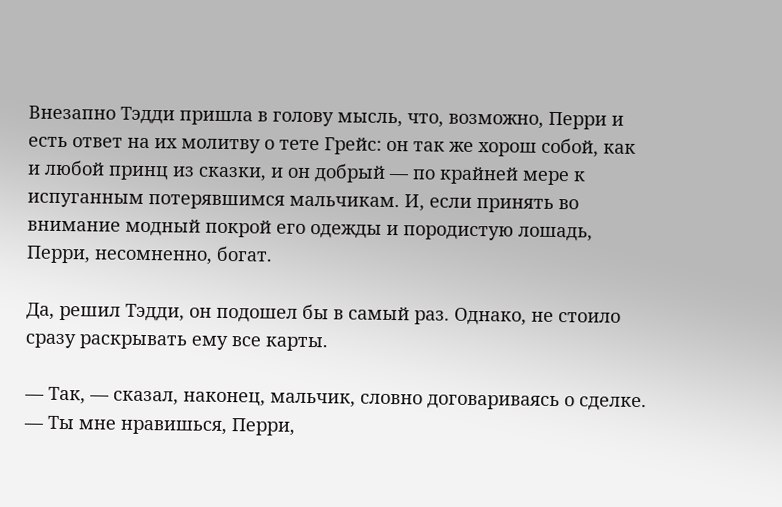Внезапно Тэдди пришла в голову мысль, что, возможно, Перри и есть ответ на их молитву о тете Грейс: он так же хорош собой, как и любой принц из сказки, и он добрый — по крайней мере к испуганным потерявшимся мальчикам. И, если принять во внимание модный покрой его одежды и породистую лошадь, Перри, несомненно, богат.

Да, решил Тэдди, он подошел бы в самый раз. Однако, не стоило сразу раскрывать ему все карты.

— Так, — сказал, наконец, мальчик, словно договариваясь о сделке. — Ты мне нравишься, Перри,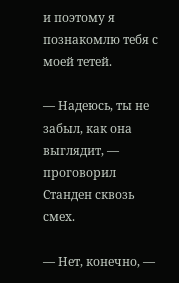и поэтому я познакомлю тебя с моей тетей.

— Надеюсь, ты не забыл, как она выглядит, — проговорил Станден сквозь смех.

— Нет, конечно, —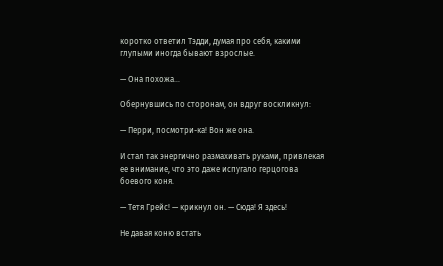коротко ответил Тэдди, думая про себя, какими глупыми иногда бывают взрослые.

— Она похожа…

Обернувшись по сторонам, он вдруг воскликнул:

— Перри, посмотри-ка! Вон же она.

И стал так энергично размахивать руками, привлекая ее внимание, что это даже испугало герцогова боевого коня.

— Тетя Грейс! — крикнул он. — Сюда! Я здесь!

Не давая коню встать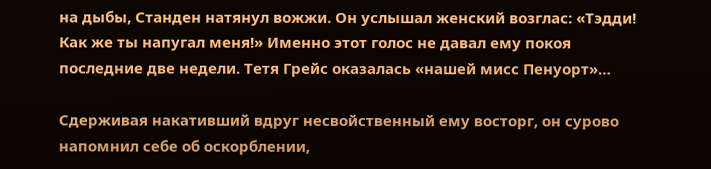на дыбы, Станден натянул вожжи. Он услышал женский возглас: «Тэдди! Как же ты напугал меня!» Именно этот голос не давал ему покоя последние две недели. Тетя Грейс оказалась «нашей мисс Пенуорт»…

Сдерживая накативший вдруг несвойственный ему восторг, он сурово напомнил себе об оскорблении,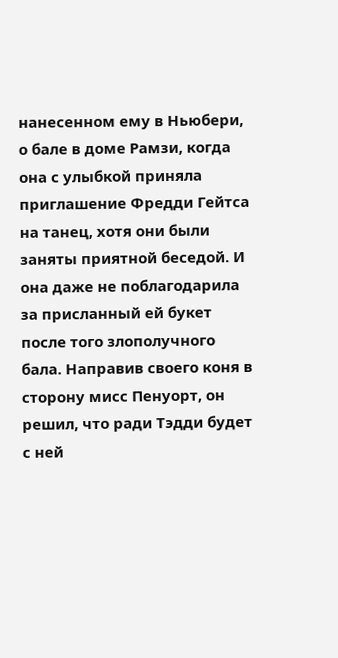нанесенном ему в Ньюбери, о бале в доме Рамзи, когда она с улыбкой приняла приглашение Фредди Гейтса на танец, хотя они были заняты приятной беседой. И она даже не поблагодарила за присланный ей букет после того злополучного бала. Направив своего коня в сторону мисс Пенуорт, он решил, что ради Тэдди будет с ней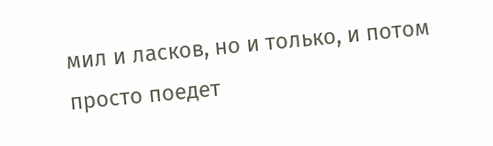мил и ласков, но и только, и потом просто поедет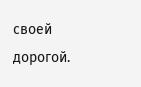своей дорогой.